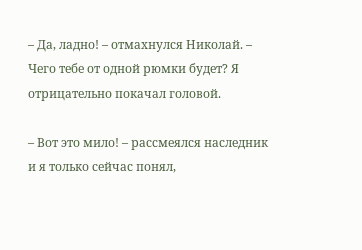– Да, ладно! – отмахнулся Николай. – Чего тебе от одной рюмки будет? Я отрицательно покачал головой.

– Вот это мило! – рассмеялся наследник и я только сейчас понял,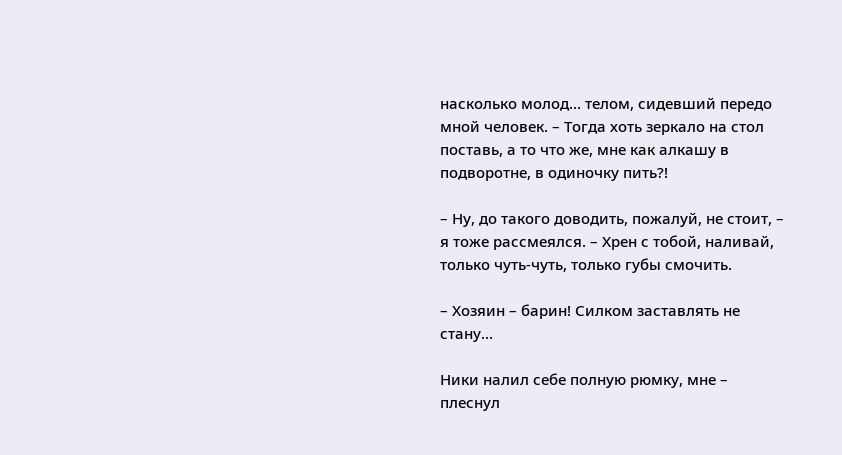насколько молод… телом, сидевший передо мной человек. – Тогда хоть зеркало на стол поставь, а то что же, мне как алкашу в подворотне, в одиночку пить?!

– Ну, до такого доводить, пожалуй, не стоит, – я тоже рассмеялся. – Хрен с тобой, наливай, только чуть-чуть, только губы смочить.

– Хозяин – барин! Силком заставлять не стану…

Ники налил себе полную рюмку, мне – плеснул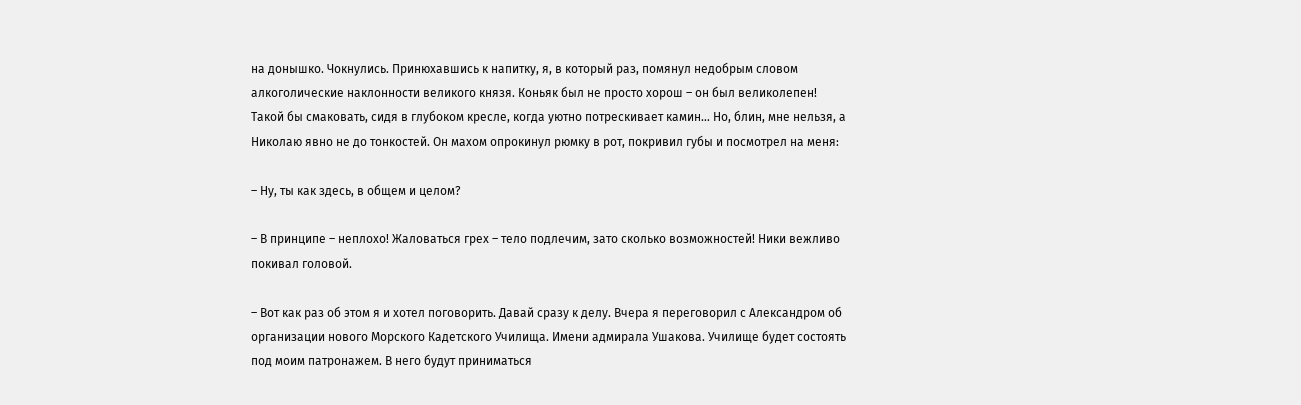на донышко. Чокнулись. Принюхавшись к напитку, я, в который раз, помянул недобрым словом алкоголические наклонности великого князя. Коньяк был не просто хорош – он был великолепен! Такой бы смаковать, сидя в глубоком кресле, когда уютно потрескивает камин… Но, блин, мне нельзя, а Николаю явно не до тонкостей. Он махом опрокинул рюмку в рот, покривил губы и посмотрел на меня:

– Ну, ты как здесь, в общем и целом?

– В принципе – неплохо! Жаловаться грех – тело подлечим, зато сколько возможностей! Ники вежливо покивал головой.

– Вот как раз об этом я и хотел поговорить. Давай сразу к делу. Вчера я переговорил с Александром об организации нового Морского Кадетского Училища. Имени адмирала Ушакова. Училище будет состоять под моим патронажем. В него будут приниматься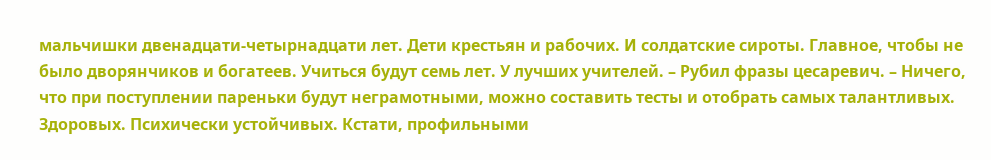мальчишки двенадцати-четырнадцати лет. Дети крестьян и рабочих. И солдатские сироты. Главное, чтобы не было дворянчиков и богатеев. Учиться будут семь лет. У лучших учителей. – Рубил фразы цесаревич. – Ничего, что при поступлении пареньки будут неграмотными, можно составить тесты и отобрать самых талантливых. Здоровых. Психически устойчивых. Кстати, профильными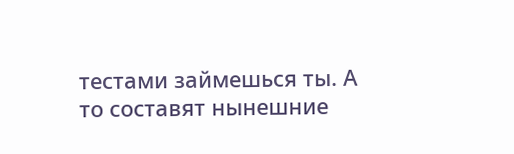тестами займешься ты. А то составят нынешние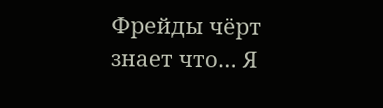Фрейды чёрт знает что… Я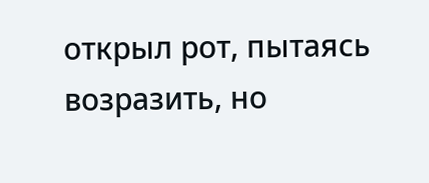открыл рот, пытаясь возразить, но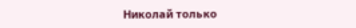Николай только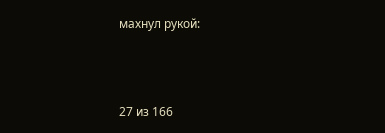махнул рукой:



27 из 166